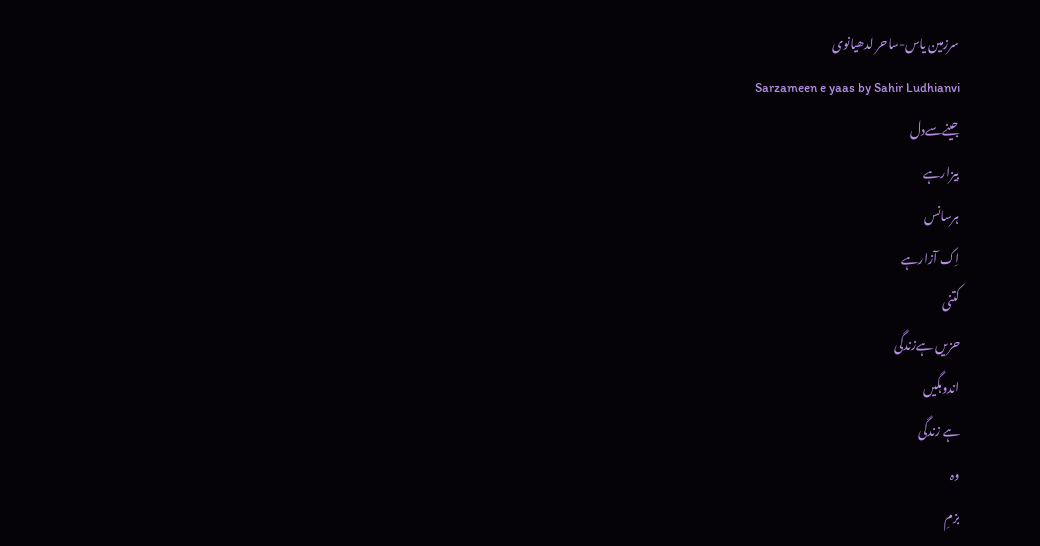سرزمین یاس-ساحر لدھیانوی
Sarzameen e yaas by Sahir Ludhianvi
جینےسےدل
بیزارہے
ہرسانس
اِک آزارہے
کتنی
حزیں ہےزندگی
اندوہگیں
ہے زندگی
وہ
بزمِ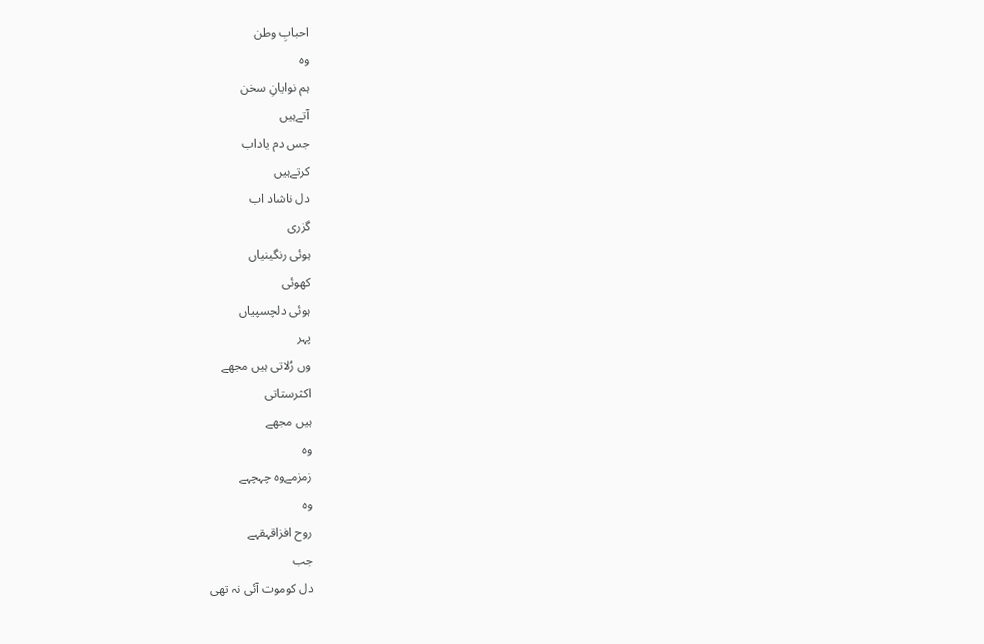احبابِ وطن
وہ
ہم نوایانِ سخن
آتےہیں
جس دم یاداب
کرتےہیں
دل ناشاد اب
گزری
ہوئی رنگینیاں
کھوئی
ہوئی دلچسپیاں
پہر
وں رُلاتی ہیں مجھے
اکثرستاتی
ہیں مجھے
وہ
زمزمےوہ چہچہے
وہ
روح افزاقہقہے
جب
دل کوموت آئی نہ تھی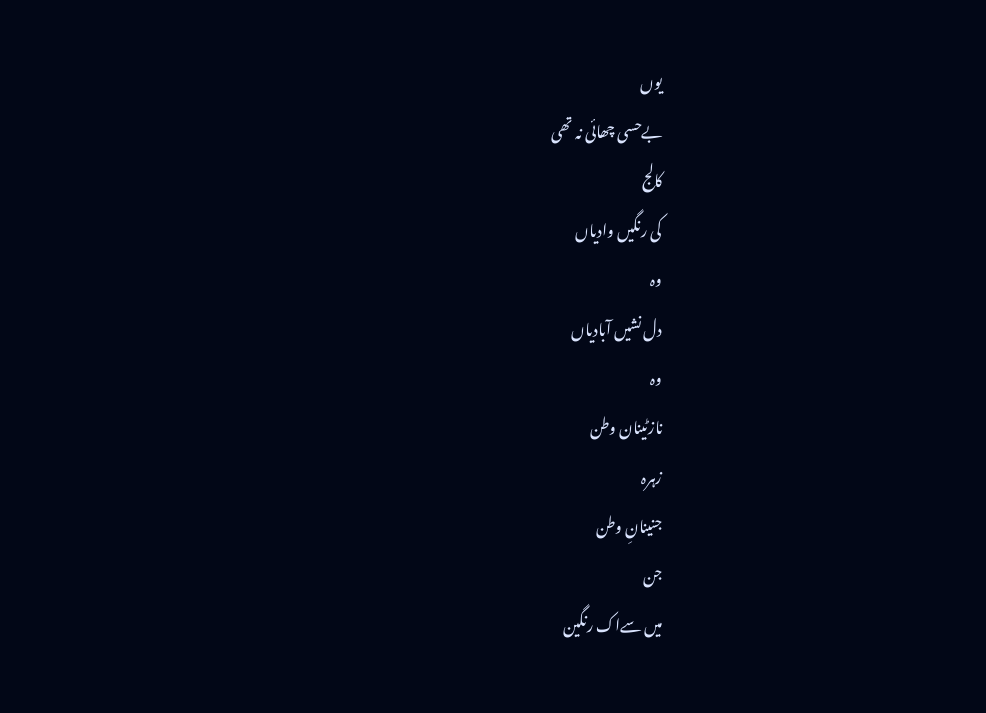یوں
بےحسی چھائی نہ تھی
کالج
کی رنگیں وادیاں
وہ
دل نشیں آبادیاں
وہ
نازٹینان وطن
زہرہ
جنینانِ وطن
جن
میں سےاک رنگین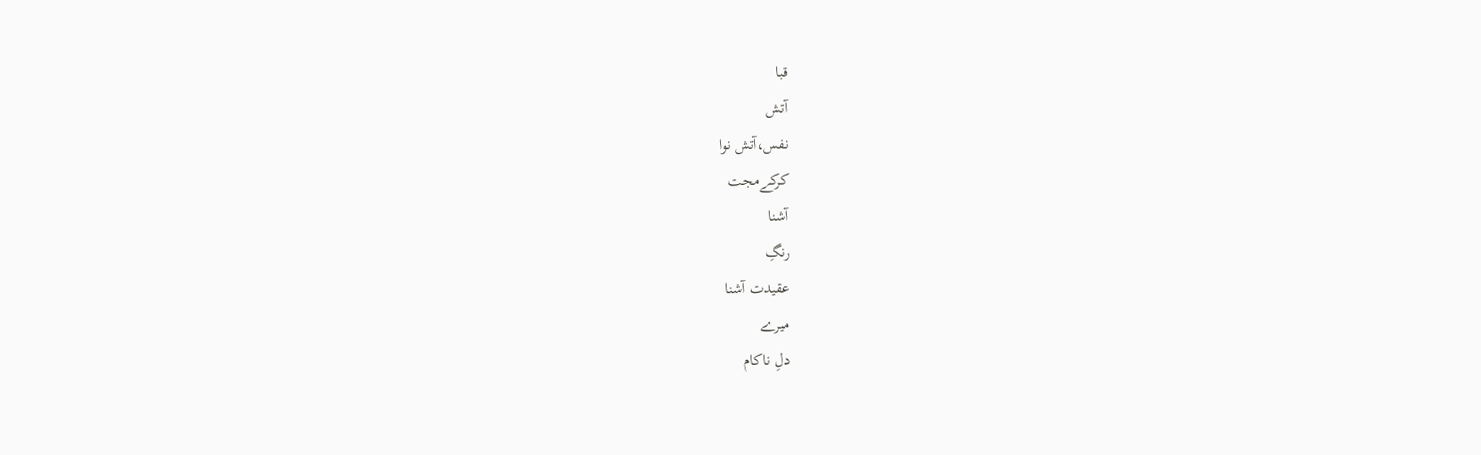قبا
آتش
نفس،آتش نوا
کرکےمجت
آشنا
رنگِ
عقیدت آشنا
میرے
دلِ ناکام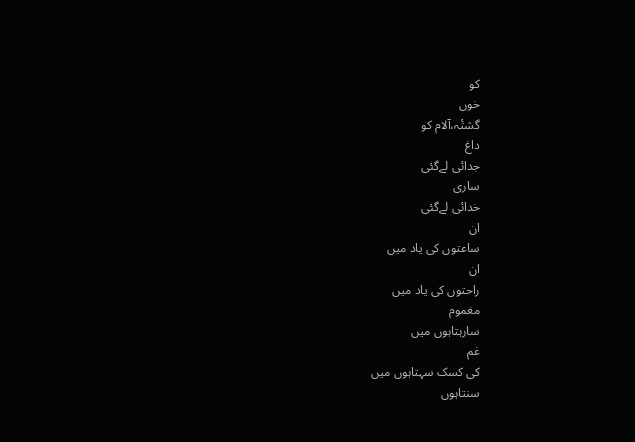کو
خوں
گشتٔہ،آلام کو
داغ
جدائی لےگئی
ساری
خدائی لےگئی
ان
ساعتوں کی یاد میں
ان
راحتوں کی یاد میں
مغموم
سارہتاہوں میں
غم
کی کسک سہتاہوں میں
سنتاہوں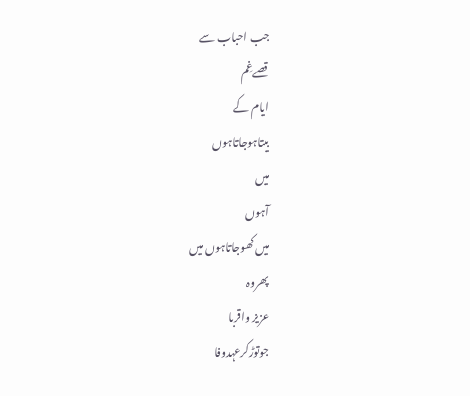جب احباب سے
قصےغِم
ایام کے
بیتاہوجاتاہوں
میں
آہوں
میں کھوجاتاہوں میں
پھروہ
عزیز واقربا
جوتوڑکرعہدوفا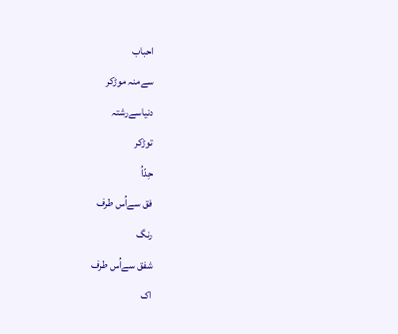احباب
سےمنہ موڑکر
دنیاسےرشتہ
توڑکر
حِدّاُ
فق سےاُس طرف
رنگ
شفق سےاُس طرف
اک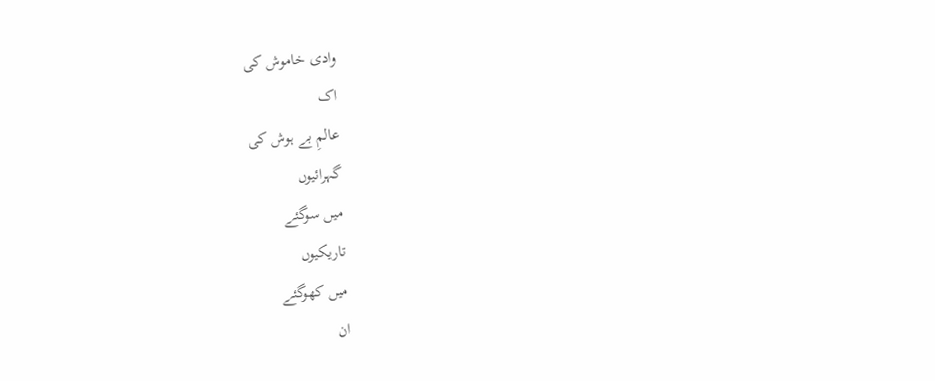وادی خاموش کی
اک
عالمِ بے ہوش کی
گہرائیوں
میں سوگئے
تاریکیوں
میں کھوگئے
ان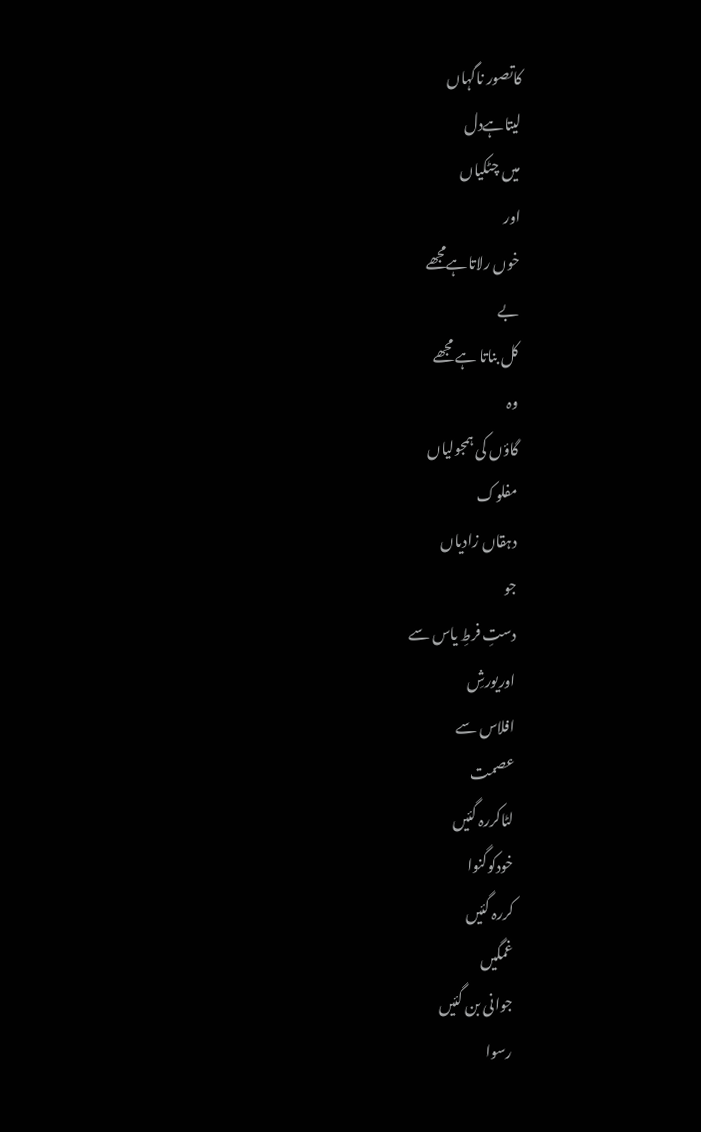کاتصور ناگہاں
لیتاہےدل
میں چٹکیاں
اور
خوں رلاتاہےمجھے
بے
کل بناتا ہے مجھے
وہ
گاؤں کی ہمجولیاں
مفلوک
دہقاں زادیاں
جو
دستِ فرطِ یاس سے
اوریورشِ
افلاس سے
عصمت
لٹاکررہ گئیں
خودکوگنوا
کررہ گئیں
غمگیں
جوانی بن گئیں
رسوا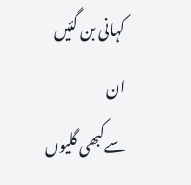کہانی بن گئیں
ان
سےکبھی گلیوں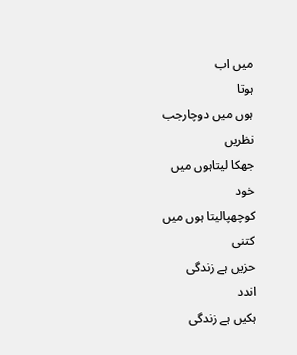میں اب
ہوتا
ہوں میں دوچارجب
نظریں
جھکا لیتاہوں میں
خود
کوچھپالیتا ہوں میں
کتنی
حزیں ہے زندگی
اندد
ہکیں ہے زندگی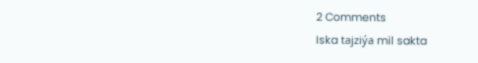2 Comments
Iska tajziýa mil sakta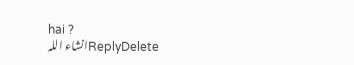hai ?
ReplyDeleteانشاء اللہ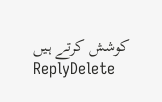کوشش کرتے ہیں
ReplyDelete